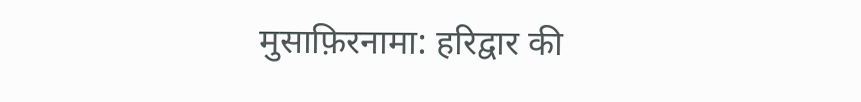मुसाफ़िरनामा: हरिद्वार की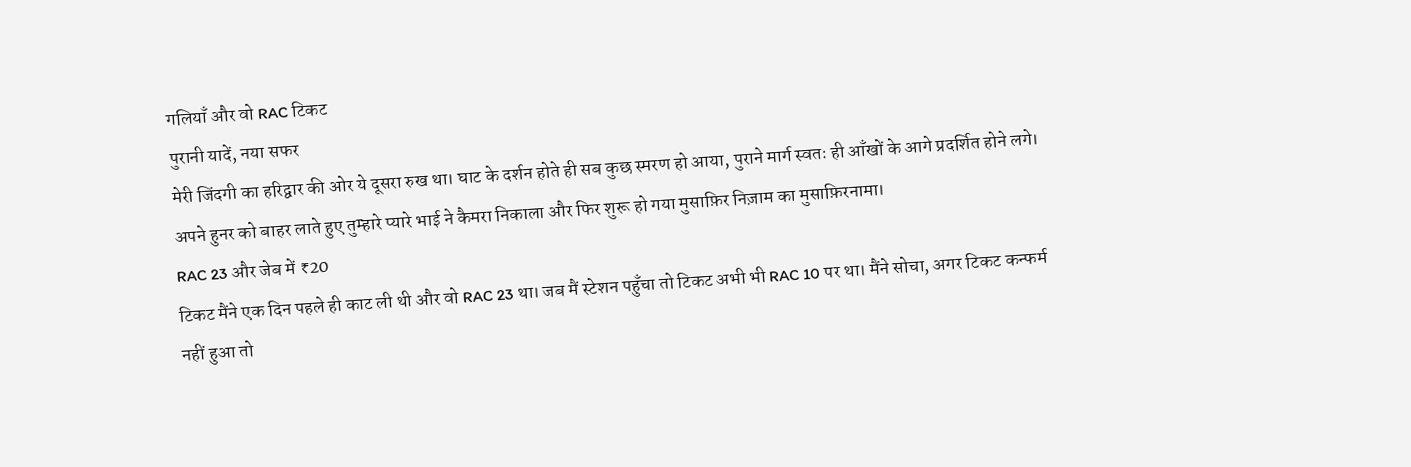गलियाँ और वो RAC टिकट
पुरानी यादें, नया सफर
मेरी जिंदगी का हरिद्वार की ओर ये दूसरा रुख था। घाट के दर्शन होते ही सब कुछ स्मरण हो आया, पुराने मार्ग स्वतः ही आँखों के आगे प्रदर्शित होने लगे। अपने हुनर को बाहर लाते हुए तुम्हारे प्यारे भाई ने कैमरा निकाला और फिर शुरू हो गया मुसाफ़िर निज़ाम का मुसाफ़िरनामा।
RAC 23 और जेब में ₹20
टिकट मैंने एक दिन पहले ही काट ली थी और वो RAC 23 था। जब मैं स्टेशन पहुँचा तो टिकट अभी भी RAC 10 पर था। मैंने सोचा, अगर टिकट कन्फर्म नहीं हुआ तो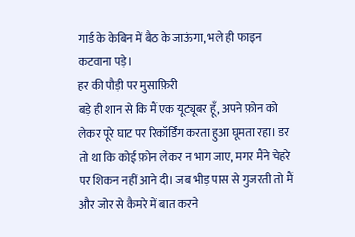गार्ड के केबिन में बैठ के जाऊंगा, भले ही फाइन कटवाना पड़े।
हर की पौड़ी पर मुसाफ़िरी
बड़े ही शान से कि मैं एक यूट्यूबर हूँ, अपने फ़ोन को लेकर पूरे घाट पर रिकॉर्डिंग करता हुआ घूमता रहा। डर तो था कि कोई फ़ोन लेकर न भाग जाए, मगर मैंने चेहरे पर शिकन नहीं आने दी। जब भीड़ पास से गुजरती तो मैं और जोर से कैमरे में बात करने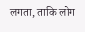लगता, ताकि लोग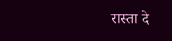रास्ता दे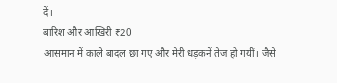दें।
बारिश और आखिरी ₹20
आसमान में काले बादल छा गए और मेरी धड़कनें तेज हो गयीं। जैसे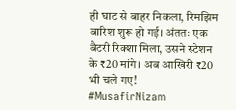ही घाट से बाहर निकला, रिमझिम बारिश शुरू हो गई। अंततः एक बैटरी रिक्शा मिला, उसने स्टेशन के ₹20 मांगे। अब आखिरी ₹20 भी चले गए!
#MusafirNizam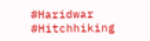#Haridwar #Hitchhiking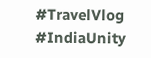#TravelVlog #IndiaUnity